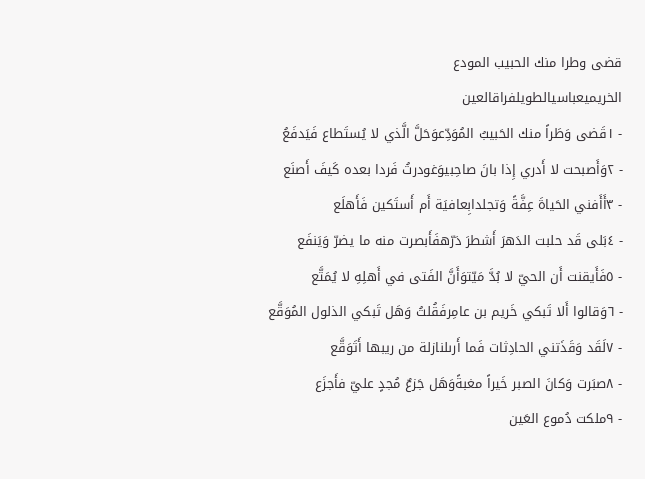قضى وطرا منك الحبيب المودع
الخريميعباسيالطويلفراقالعين
- ١قَضى وَطَراً منك الحَبيبُ المُوَدِّعوَحَلَّ الَّذي لا يُستَطاع فَيَدفَعُ
- ٢وَأَصبحت لا أَدري إِذا بانَ صاحِبيوَغودرتُ فَردا بعده كَيفَ أَصنَع
- ٣أَأَفني الحَياةَ عِفَّةً وَتجلدابِعافيَة أَم أَستَكين فَأَهلَع
- ٤بَلى قَد حلبت الدَهرَ أَشطرَ دَرّهفَأَبصرت منه ما يضرّ وَيَنفَع
- ٥فَأَيقنت أَن الحيّ لا بُدَّ مَيّتوَأَنَّ الفَتى في أَهلِهِ لا يُمَتَّع
- ٦وَقالوا أَلا تَبكي خَريم بن عامِرفَقُلتُ وَهَل تَبكي الذلول المُوَقَّع
- ٧لَقَد وَقَذَتني الحادِثات فَما أَرىلنازلة من ريبها أَتَوَقَّع
- ٨صبَرت وَكانَ الصبر خَيراً مغبةًوَهَل جَزعٌ مُجدٍ عليّ فأَجزَع
- ٩ملكت دُموع العَين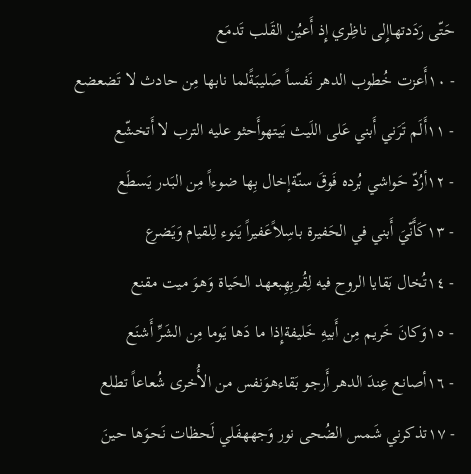حَتّى رَدَدتهاإِلى ناظِري إِذ أَعيُن القَلب تَدمَع
- ١٠أَعزت خُطوب الدهر نَفساً صَليبَةًلما نابها مِن حادث لا تَضعضع
- ١١أَلَم تَرَني أَبني عَلى اللَيث بَيتهوأَحثو عليه الترب لا أَتخشّع
- ١٢أرُدّ حَواشي بُرده فَوقَ سنّةإخال بِها ضوءاً مِن البَدر يَسطَع
- ١٣كَأَنّيَ أَبني في الحَفيرة باسِلاًعَفيراً يَنوء لِلقيام وَيَضرع
- ١٤تُخال بَقايا الروح فيه لِقُربِهِبعهد الحَياة وَهوَ ميت مقنع
- ١٥وَكانَ خَريم مِن أَبيهِ خَليفةإِذا ما دَها يَوما مِن الشَرِّ أَشنَع
- ١٦أصانع عِندَ الدهر أَرجو بَقاءهوَنفس من الأُخرى شُعاعاً تطلع
- ١٧تذكرني شَمس الضُحى نور وَجههفَلي لَحظات نَحوَها حينَ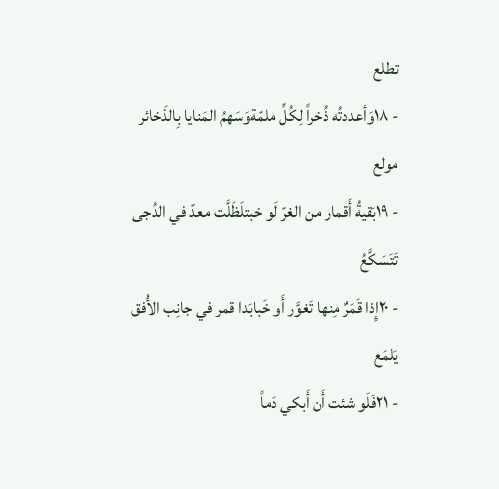تطلع
- ١٨وَأعددتُه ذُخراً لِكُلِّ ملمّةوَسَهمُ المَنايا بِالذَخائر مولع
- ١٩بَقيةُ أَقمار من الغرّ لَو خبتلَظَلَّت معدّ في الدُجى تَتَسَكَّعُ
- ٢٠إِذا قَمَرٌ مِنها تَغوَّر أَو خَبابَدا قمر في جانِب الأُفق يَلمَع
- ٢١فَلَو شئت أَن أَبكي دَماً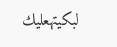لبكيتهعليك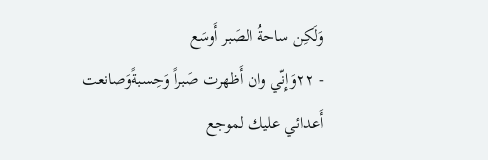وَلَكِن ساحةُ الصَبر أَوسَع
- ٢٢وَإِنّي وان أَظهرت صَبراً وَحِسبةًوَصانعت أَعدائي عليك لموجع